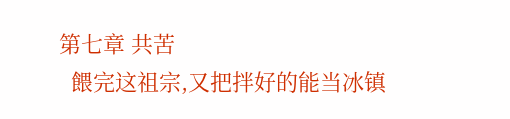第七章 共苦
  餵完这祖宗,又把拌好的能当冰镇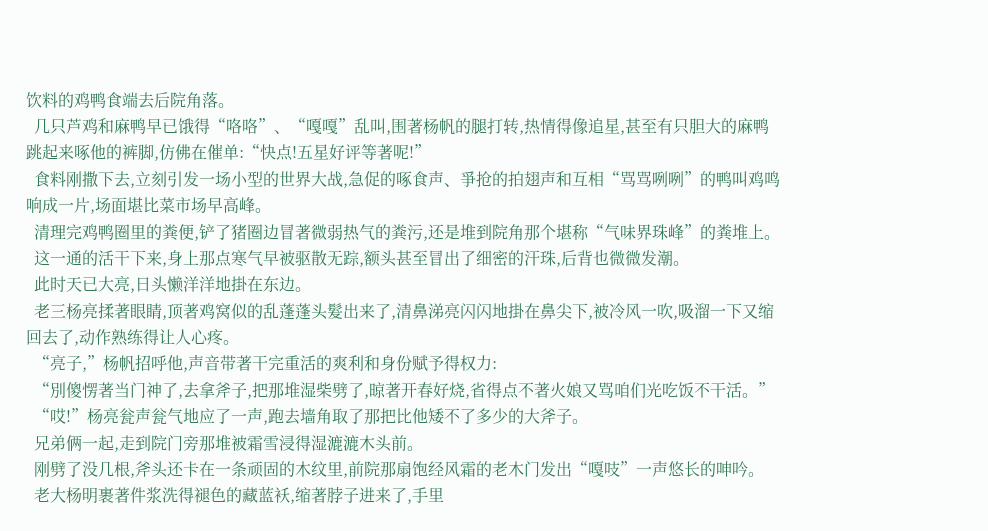饮料的鸡鸭食端去后院角落。
  几只芦鸡和麻鸭早已饿得“咯咯”、“嘎嘎”乱叫,围著杨帆的腿打转,热情得像追星,甚至有只胆大的麻鸭跳起来啄他的裤脚,仿佛在催单:“快点!五星好评等著呢!”
  食料刚撒下去,立刻引发一场小型的世界大战,急促的啄食声、爭抢的拍翅声和互相“骂骂咧咧”的鸭叫鸡鸣响成一片,场面堪比菜市场早高峰。
  清理完鸡鸭圈里的粪便,铲了猪圈边冒著微弱热气的粪污,还是堆到院角那个堪称“气味界珠峰”的粪堆上。
  这一通的活干下来,身上那点寒气早被驱散无踪,额头甚至冒出了细密的汗珠,后背也微微发潮。
  此时天已大亮,日头懒洋洋地掛在东边。
  老三杨亮揉著眼睛,顶著鸡窝似的乱蓬蓬头髮出来了,清鼻涕亮闪闪地掛在鼻尖下,被冷风一吹,吸溜一下又缩回去了,动作熟练得让人心疼。
  “亮子,”杨帆招呼他,声音带著干完重活的爽利和身份赋予得权力:
  “別傻愣著当门神了,去拿斧子,把那堆湿柴劈了,晾著开春好烧,省得点不著火娘又骂咱们光吃饭不干活。”
  “哎!”杨亮瓮声瓮气地应了一声,跑去墙角取了那把比他矮不了多少的大斧子。
  兄弟俩一起,走到院门旁那堆被霜雪浸得湿漉漉木头前。
  刚劈了没几根,斧头还卡在一条顽固的木纹里,前院那扇饱经风霜的老木门发出“嘎吱”一声悠长的呻吟。
  老大杨明裹著件浆洗得褪色的藏蓝袄,缩著脖子进来了,手里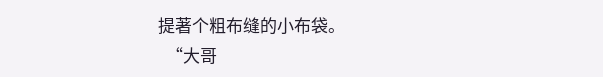提著个粗布缝的小布袋。
  “大哥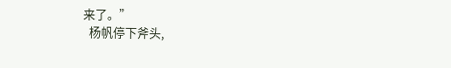来了。”
  杨帆停下斧头,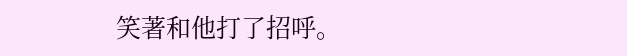笑著和他打了招呼。